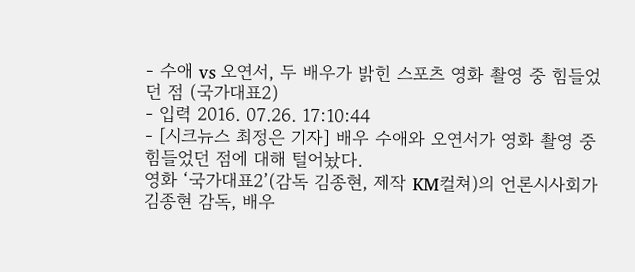- 수애 vs 오연서, 두 배우가 밝힌 스포츠 영화 촬영 중 힘들었던 점 (국가대표2)
- 입력 2016. 07.26. 17:10:44
- [시크뉴스 최정은 기자] 배우 수애와 오연서가 영화 촬영 중 힘들었던 점에 대해 털어놨다.
영화 ‘국가대표2’(감독 김종현, 제작 KM컬쳐)의 언론시사회가 김종현 감독, 배우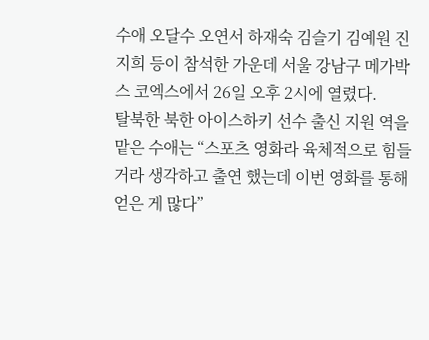수애 오달수 오연서 하재숙 김슬기 김예원 진지희 등이 참석한 가운데 서울 강남구 메가박스 코엑스에서 26일 오후 2시에 열렸다.
탈북한 북한 아이스하키 선수 출신 지원 역을 맡은 수애는 “스포츠 영화라 육체적으로 힘들 거라 생각하고 출연 했는데 이번 영화를 통해 얻은 게 많다”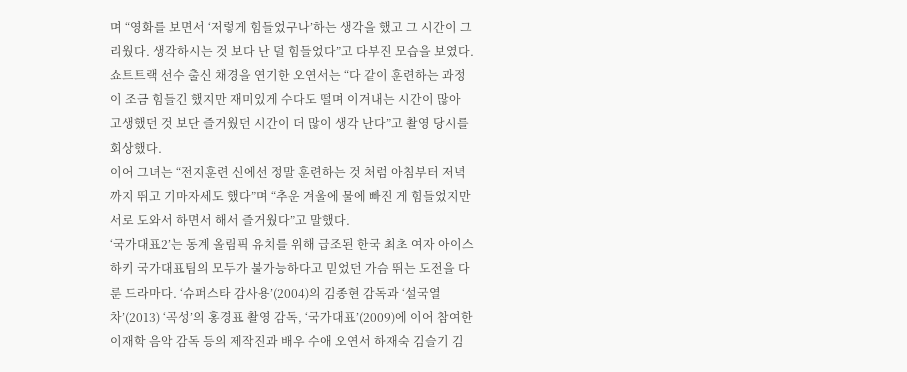며 “영화를 보면서 ‘저렇게 힘들었구나’하는 생각을 했고 그 시간이 그리웠다. 생각하시는 것 보다 난 덜 힘들었다”고 다부진 모습을 보였다.
쇼트트랙 선수 출신 채경을 연기한 오연서는 “다 같이 훈련하는 과정이 조금 힘들긴 했지만 재미있게 수다도 떨며 이겨내는 시간이 많아 고생했던 것 보단 즐거웠던 시간이 더 많이 생각 난다”고 촬영 당시를 회상했다.
이어 그녀는 “전지훈련 신에선 정말 훈련하는 것 처럼 아침부터 저녁까지 뛰고 기마자세도 했다”며 “추운 겨울에 물에 빠진 게 힘들었지만 서로 도와서 하면서 해서 즐거웠다”고 말했다.
‘국가대표2’는 동계 올림픽 유치를 위해 급조된 한국 최초 여자 아이스하키 국가대표팀의 모두가 불가능하다고 믿었던 가슴 뛰는 도전을 다룬 드라마다. ‘슈퍼스타 감사용’(2004)의 김종현 감독과 ‘설국열차’(2013) ‘곡성’의 홍경표 촬영 감독, ‘국가대표’(2009)에 이어 참여한 이재학 음악 감독 등의 제작진과 배우 수애 오연서 하재숙 김슬기 김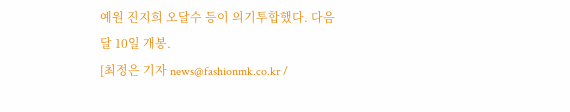예원 진지희 오달수 등이 의기투합했다. 다음 달 10일 개봉.
[최정은 기자 news@fashionmk.co.kr /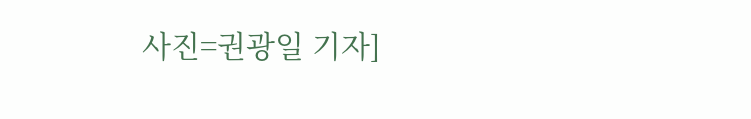사진=권광일 기자]